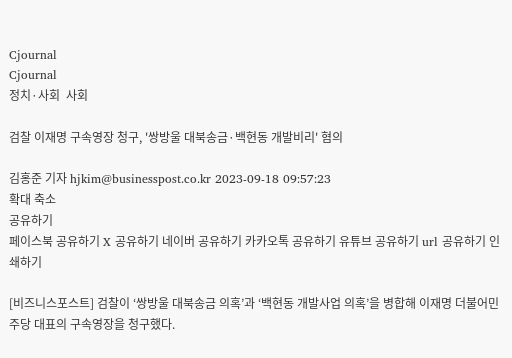Cjournal
Cjournal
정치·사회  사회

검찰 이재명 구속영장 청구, '쌍방울 대북송금·백현동 개발비리' 혐의

김홍준 기자 hjkim@businesspost.co.kr 2023-09-18 09:57:23
확대 축소
공유하기
페이스북 공유하기 X 공유하기 네이버 공유하기 카카오톡 공유하기 유튜브 공유하기 url 공유하기 인쇄하기

[비즈니스포스트] 검찰이 ‘쌍방울 대북송금 의혹’과 ‘백현동 개발사업 의혹’을 병합해 이재명 더불어민주당 대표의 구속영장을 청구했다.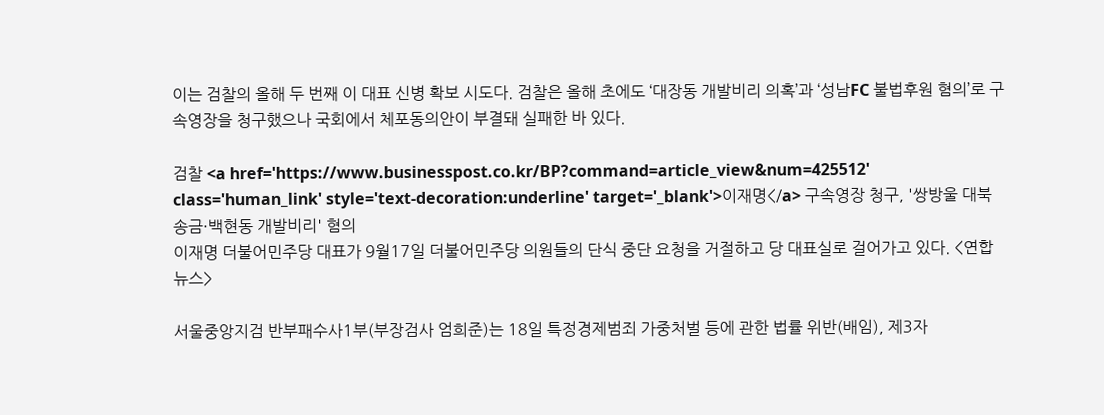이는 검찰의 올해 두 번째 이 대표 신병 확보 시도다. 검찰은 올해 초에도 ‘대장동 개발비리 의혹’과 ‘성남FC 불법후원 혐의’로 구속영장을 청구했으나 국회에서 체포동의안이 부결돼 실패한 바 있다.

검찰 <a href='https://www.businesspost.co.kr/BP?command=article_view&num=425512' class='human_link' style='text-decoration:underline' target='_blank'>이재명</a> 구속영장 청구, '쌍방울 대북송금·백현동 개발비리' 혐의
이재명 더불어민주당 대표가 9월17일 더불어민주당 의원들의 단식 중단 요청을 거절하고 당 대표실로 걸어가고 있다. <연합뉴스>

서울중앙지검 반부패수사1부(부장검사 엄희준)는 18일 특정경제범죄 가중처벌 등에 관한 법률 위반(배임), 제3자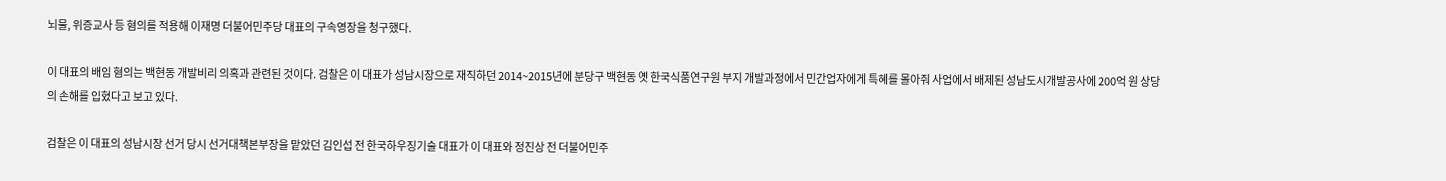뇌물, 위증교사 등 혐의를 적용해 이재명 더불어민주당 대표의 구속영장을 청구했다.

이 대표의 배임 혐의는 백현동 개발비리 의혹과 관련된 것이다. 검찰은 이 대표가 성남시장으로 재직하던 2014~2015년에 분당구 백현동 옛 한국식품연구원 부지 개발과정에서 민간업자에게 특혜를 몰아줘 사업에서 배제된 성남도시개발공사에 200억 원 상당의 손해를 입혔다고 보고 있다.

검찰은 이 대표의 성남시장 선거 당시 선거대책본부장을 맡았던 김인섭 전 한국하우징기술 대표가 이 대표와 정진상 전 더불어민주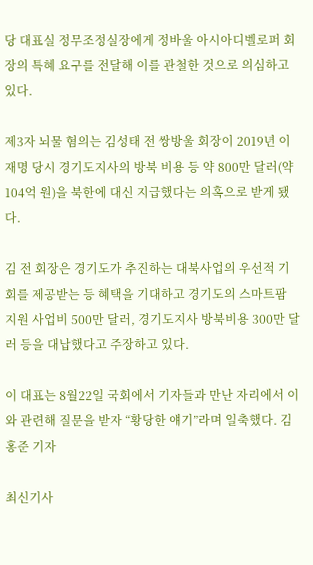당 대표실 정무조정실장에게 정바울 아시아디벨로퍼 회장의 특혜 요구를 전달해 이를 관철한 것으로 의심하고 있다.

제3자 뇌물 혐의는 김성태 전 쌍방울 회장이 2019년 이재명 당시 경기도지사의 방북 비용 등 약 800만 달러(약 104억 원)을 북한에 대신 지급했다는 의혹으로 받게 됐다.

김 전 회장은 경기도가 추진하는 대북사업의 우선적 기회를 제공받는 등 혜택을 기대하고 경기도의 스마트팜 지원 사업비 500만 달러, 경기도지사 방북비용 300만 달러 등을 대납했다고 주장하고 있다.

이 대표는 8월22일 국회에서 기자들과 만난 자리에서 이와 관련해 질문을 받자 “황당한 얘기”라며 일축했다. 김홍준 기자

최신기사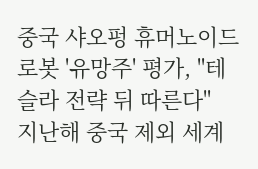중국 샤오펑 휴머노이드 로봇 '유망주' 평가, "테슬라 전략 뒤 따른다"
지난해 중국 제외 세계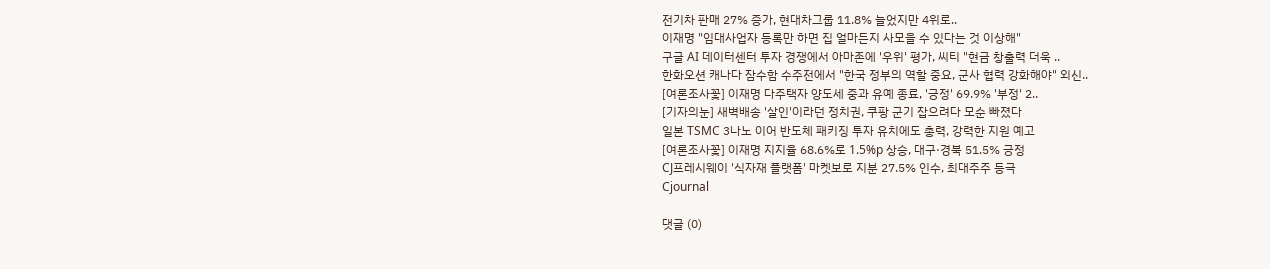전기차 판매 27% 증가, 현대차그룹 11.8% 늘었지만 4위로..
이재명 "임대사업자 등록만 하면 집 얼마든지 사모을 수 있다는 것 이상해"
구글 AI 데이터센터 투자 경쟁에서 아마존에 '우위' 평가, 씨티 "현금 창출력 더욱 ..
한화오션 캐나다 잠수함 수주전에서 "한국 정부의 역할 중요, 군사 협력 강화해야" 외신..
[여론조사꽃] 이재명 다주택자 양도세 중과 유예 종료, '긍정' 69.9% '부정' 2..
[기자의눈] 새벽배송 '살인'이라던 정치권, 쿠팡 군기 잡으려다 모순 빠졌다
일본 TSMC 3나노 이어 반도체 패키징 투자 유치에도 총력, 강력한 지원 예고
[여론조사꽃] 이재명 지지율 68.6%로 1.5%p 상승, 대구·경북 51.5% 긍정
CJ프레시웨이 '식자재 플랫폼' 마켓보로 지분 27.5% 인수, 최대주주 등극
Cjournal

댓글 (0)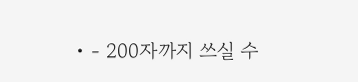• - 200자까지 쓰실 수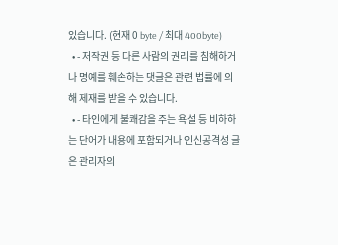있습니다. (현재 0 byte / 최대 400byte)
  • - 저작권 등 다른 사람의 권리를 침해하거나 명예를 훼손하는 댓글은 관련 법률에 의해 제재를 받을 수 있습니다.
  • - 타인에게 불쾌감을 주는 욕설 등 비하하는 단어가 내용에 포함되거나 인신공격성 글은 관리자의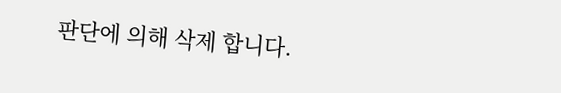판단에 의해 삭제 합니다.